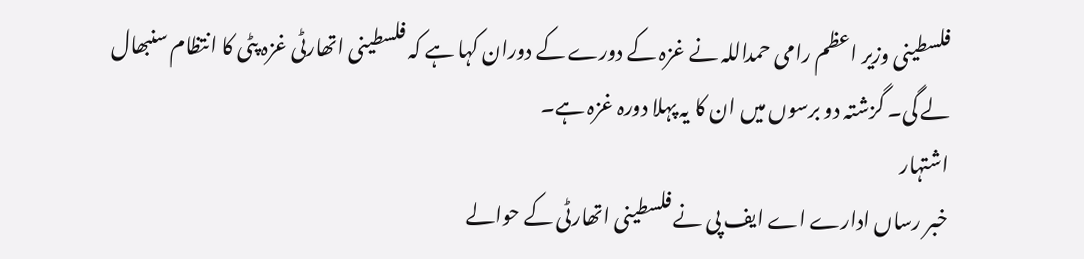فلسطینی وزیر اعظم رامی حمداللہ نے غزہ کے دورے کے دوران کہا ہے کہ فلسطینی اتھارٹی غزہ پٹی کا انتظام سنبھال لے گی۔ گزشتہ دو برسوں میں ان کا یہ پہلا دورہ غزہ ہے۔
اشتہار
خبر رساں ادارے اے ایف پی نے فلسطینی اتھارٹی کے حوالے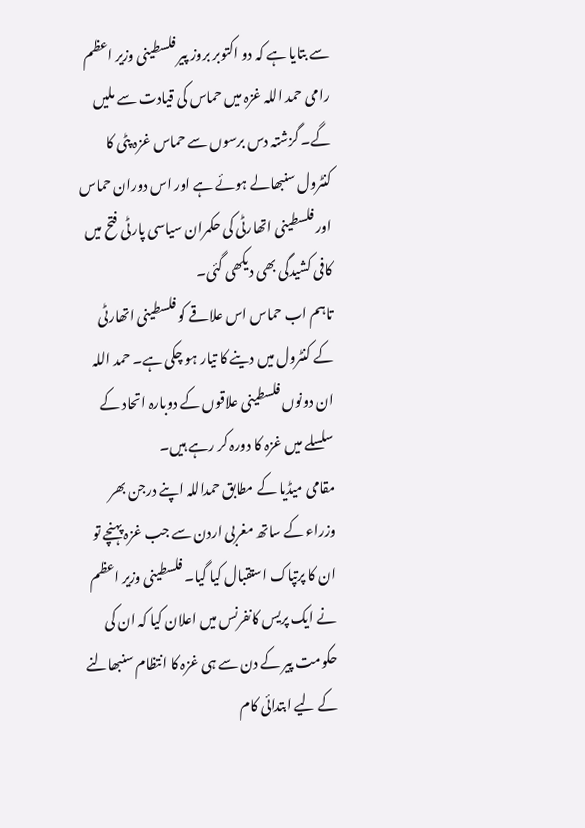سے بتایا ہے کہ دو اکتوبر بروز پیر فلسطینی وزیر اعظم رامی حمد اللہ غزہ میں حماس کی قیادت سے ملیں گے۔ گزشتہ دس برسوں سے حماس غزہ پٹی کا کنٹرول سنبھالے ہوئے ہے اور اس دوران حماس اور فلسطینی اتھارٹی کی حکمران سیاسی پارٹی فتح میں کافی کشیدگی بھی دیکھی گئی۔
تاہم اب حماس اس علاقے کو فلسطینی اتھارٹی کے کنٹرول میں دینے کا تیار ہو چکی ہے۔ حمد اللہ ان دونوں فلسطینی علاقوں کے دوبارہ اتحاد کے سلسلے میں غزہ کا دورہ کر رہے ہیں۔
مقامی میڈیا کے مطابق حمداللہ اپنے درجن بھر وزراء کے ساتھ مغربی اردن سے جب غزہ پہنچے تو ان کا پرتپاک استقبال کیا گیا۔ فلسطینی وزیر اعظم نے ایک پریس کانفرنس میں اعلان کیا کہ ان کی حکومت پیر کے دن سے ہی غزہ کا انتظام سنبھالنے کے لیے ابتدائی کام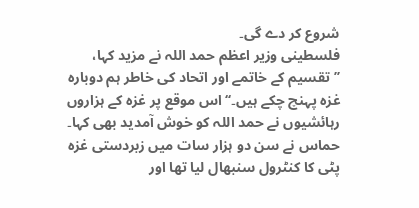شروع کر دے گی۔
فلسطینی وزیر اعظم حمد اللہ نے مزید کہا، ’’تقسیم کے خاتمے اور اتحاد کی خاطر ہم دوبارہ غزہ پہنچ چکے ہیں۔‘‘ اس موقع پر غزہ کے ہزاروں رہائشیوں نے حمد اللہ کو خوش آمدید بھی کہا۔
حماس نے سن دو ہزار سات میں زبردستی غزہ پٹی کا کنٹرول سنبھال لیا تھا اور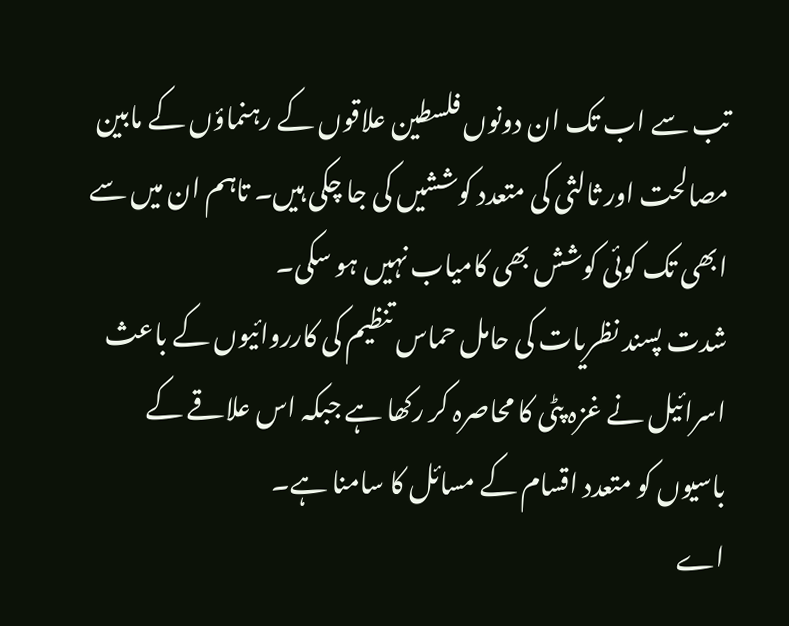تب سے اب تک ان دونوں فلسطین علاقوں کے رہنماؤں کے مابین مصالحت اور ثالثی کی متعدد کوششیں کی جا چکی ہیں۔ تاہم ان میں سے ابھی تک کوئی کوشش بھی کامیاب نہیں ہو سکی۔
شدت پسند نظریات کی حامل حماس تنظیم کی کارروائیوں کے باعث اسرائیل نے غزہ پٹی کا محاصرہ کر رکھا ہے جبکہ اس علاقے کے باسیوں کو متعدد اقسام کے مسائل کا سامنا ہے۔
اے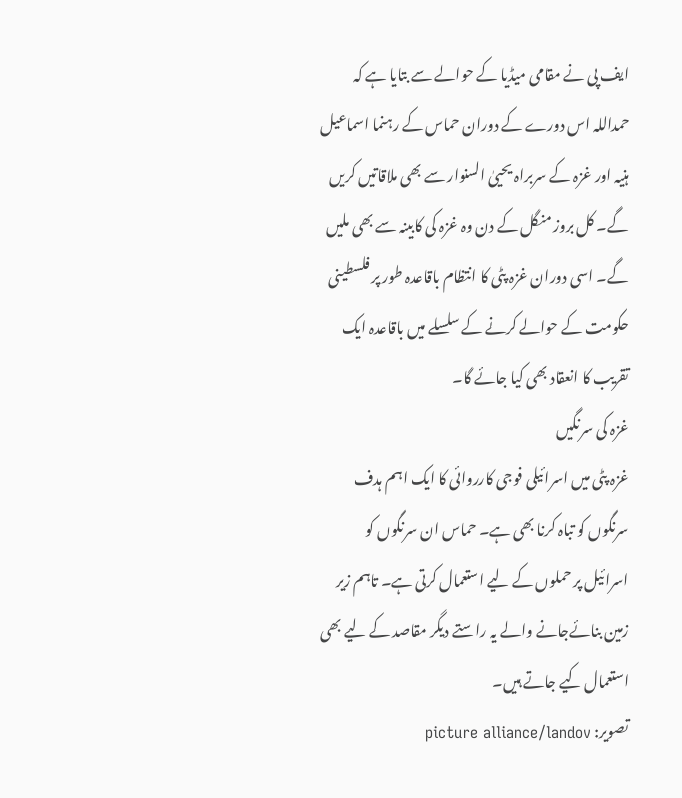ایف پی نے مقامی میڈیا کے حوالے سے بتایا ہے کہ حمداللہ اس دورے کے دوران حماس کے رہنما اسماعیل ہنیہ اور غزہ کے سربراہ یحییٰ السنوار سے بھی ملاقاتیں کریں گے۔ کل بروز منگل کے دن وہ غزہ کی کابینہ سے بھی ملیں گے۔ اسی دوران غزہ پٹی کا انتظام باقاعدہ طور پر فلسطینی حکومت کے حوالے کرنے کے سلسلے میں باقاعدہ ایک تقریب کا انعقاد بھی کیا جائے گا۔
غزہ کی سرنگیں
غزہ پٹی میں اسرائیلی فوجی کارروائی کا ایک اہم ہدف سرنگوں کو تباہ کرنا بھی ہے۔ حماس ان سرنگوں کو اسرائیل پر حملوں کے لیے استعمال کرتی ہے۔ تاہم زیر زمین بنائےجانے والے یہ راستے دیگر مقاصد کے لیے بھی استعمال کیے جاتے ہیں۔
تصویر: picture alliance/landov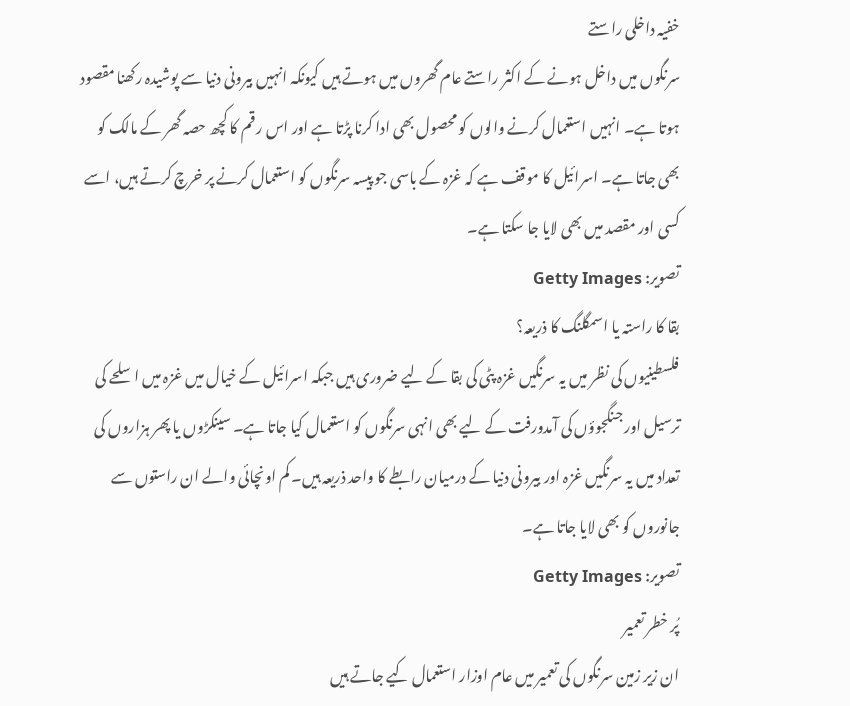خفیہ داخلی راستے
سرنگوں میں داخل ہونے کے اکثر راستے عام گھروں میں ہوتے ہیں کیونکہ انہیں بیرونی دنیا سے پوشیدہ رکھنا مقصود ہوتا ہے۔ انہیں استعمال کرنے والوں کو محصول بھی ادا کرنا پڑتا ہے اور اس ر قم کا کچھ حصہ گھر کے مالک کو بھی جاتا ہے۔ اسرائیل کا موقف ہے کہ غزہ کے باسی جو پیسہ سرنگوں کو استعمال کرنے پر خرچ کرتے ہیں، اسے کسی اور مقصد میں بھی لایا جا سکتا ہے۔
تصویر: Getty Images
بقا کا راستہ یا اسمگلنگ کا ذریعہ؟
فلسطینیوں کی نظر میں یہ سرنگیں غزہ پٹی کی بقا کے لیے ضروری ہیں جبکہ اسرائیل کے خیال میں غزہ میں اسلحے کی ترسیل اور جنگجوؤں کی آمدورفت کے لیے بھی انہی سرنگوں کو استعمال کیا جاتا ہے۔ سینکڑوں یا پھر ہزاروں کی تعداد میں یہ سرنگیں غزہ اور بیرونی دنیا کے درمیان رابطے کا واحد ذریعہ ہیں۔ کم اونچائی والے ان راستوں سے جانوروں کو بھی لایا جاتا ہے۔
تصویر: Getty Images
پُر خطر تعمیر
ان زیر زمین سرنگوں کی تعمیر میں عام اوزار استعمال کیے جاتے ہیں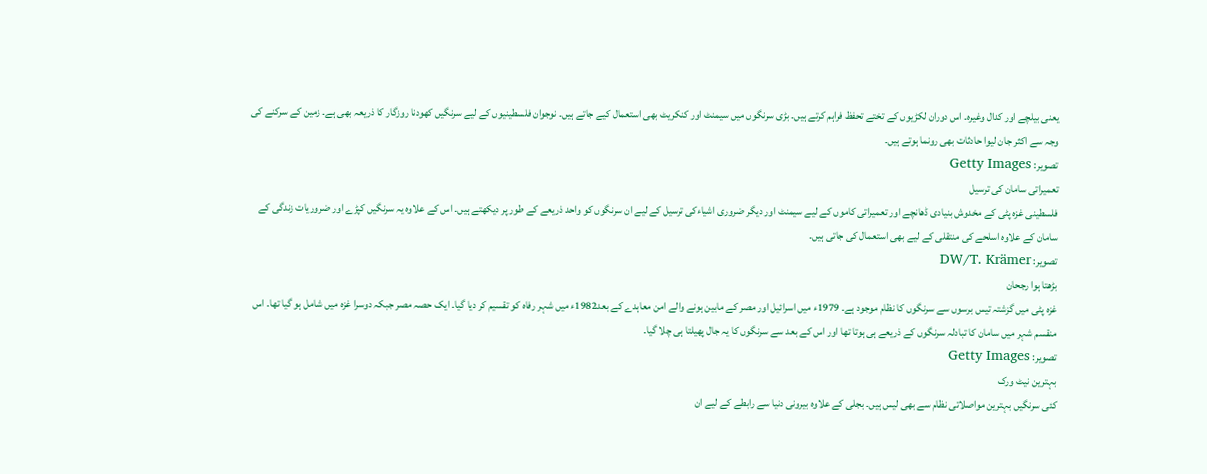یعنی بیلچے اور کدال وغیرہ۔ اس دوران لکڑیوں کے تختے تحفظ فراہم کرتے ہیں۔ بڑی سرنگوں میں سیمنٹ اور کنکریٹ بھی استعمال کیے جاتے ہیں۔ نوجوان فلسطینیوں کے لیے سرنگیں کھودنا روزگار کا ذریعہ بھی ہے۔ زمین کے سرکنے کی وجہ سے اکثر جان لیوا حادثات بھی رونما ہوتے ہیں۔
تصویر: Getty Images
تعمیراتی سامان کی ترسیل
فلسطینی غزہ پٹی کے مخدوش بنیادی ڈھانچے اور تعمیراتی کاموں کے لیے سیمنٹ اور دیگر ضروری اشیاءکی ترسیل کے لیے ان سرنگوں کو واحد ذریعے کے طور پر دیکھتے ہیں۔ اس کے علاوہ یہ سرنگیں کپڑے اور ضروریات زندگی کے سامان کے علاوہ اسلحے کی منتقلی کے لیے بھی استعمال کی جاتی ہیں۔
تصویر: DW/T. Krämer
بڑھتا ہوا رجحان
غزہ پٹی میں گزشتہ تیس برسوں سے سرنگوں کا نظام موجود ہے۔ 1979ء میں اسرائیل اور مصر کے مابین ہونے والے امن معاہدے کے بعد1982ء میں شہر رفاہ کو تقسیم کر دیا گیا۔ ایک حصہ مصر جبکہ دوسرا غزہ میں شامل ہو گیا تھا۔ اس منقسم شہر میں سامان کا تبادلہ سرنگوں کے ذریعے ہی ہوتا تھا اور اس کے بعد سے سرنگوں کا یہ جال پھیلتا ہی چلا گیا۔
تصویر: Getty Images
بہترین نیٹ ورک
کئی سرنگیں بہترین مواصلاتی نظام سے بھی لیس ہیں۔ بجلی کے علاوہ بیرونی دنیا سے رابطے کے لیے ان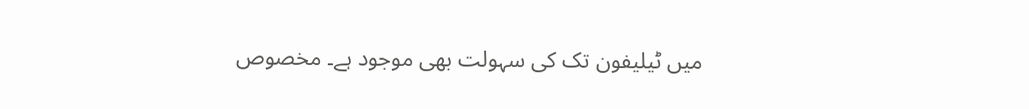میں ٹیلیفون تک کی سہولت بھی موجود ہے۔ مخصوص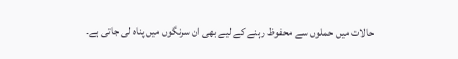حالات میں حملوں سے محفوظ رہنے کے لیے بھی ان سرنگوں میں پناہ لی جاتی ہے۔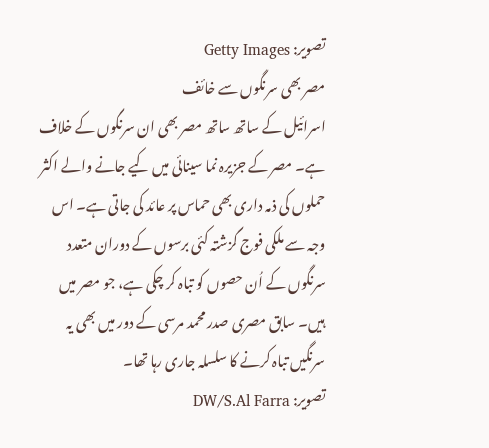تصویر: Getty Images
مصر بھی سرنگوں سے خائف
اسرائیل کے ساتھ ساتھ مصر بھی ان سرنگوں کے خلاف ہے۔ مصر کے جزیرہ نما سینائی میں کیے جانے والے اکثر حملوں کی ذمہ داری بھی حماس پر عائد کی جاتی ہے۔ اس وجہ سے ملکی فوج گزشتہ کئی برسوں کے دوران متعدد سرنگوں کے اُن حصوں کو تباہ کر چکی ہے، جو مصر میں ہیں۔ سابق مصری صدر محمد مرسی کے دور میں بھی یہ سرنگیں تباہ کرنے کا سلسلہ جاری رہا تھا۔
تصویر: DW/S.Al Farra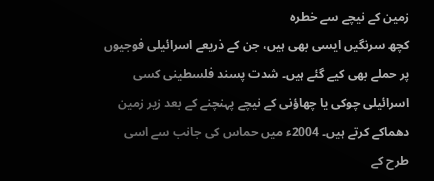زمین کے نیچے سے خطرہ
کچھ سرنگیں ایسی بھی ہیں، جن کے ذریعے اسرائیلی فوجیوں پر حملے بھی کیے گئے ہیں۔ شدت پسند فلسطینی کسی اسرائیلی چوکی یا چھاؤنی کے نیچے پہنچنے کے بعد زیر زمین دھماکے کرتے ہیں۔ 2004ء میں حماس کی جانب سے اسی طرح کے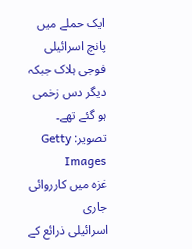ایک حملے میں پانچ اسرائیلی فوجی ہلاک جبکہ دیگر دس زخمی ہو گئے تھے۔
تصویر: Getty Images
غزہ میں کارروائی جاری
اسرائیلی ذرائع کے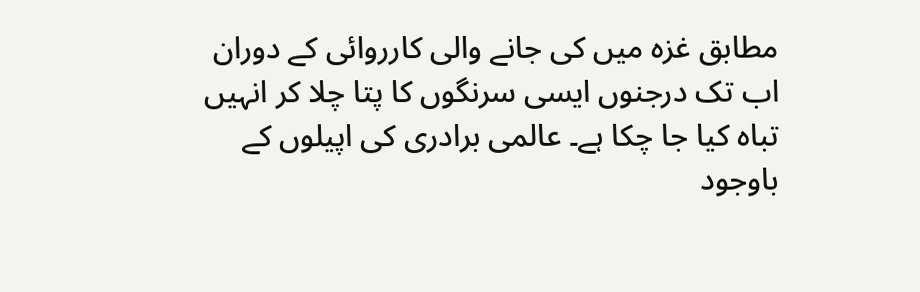مطابق غزہ میں کی جانے والی کارروائی کے دوران اب تک درجنوں ایسی سرنگوں کا پتا چلا کر انہیں تباہ کیا جا چکا ہے۔ عالمی برادری کی اپیلوں کے باوجود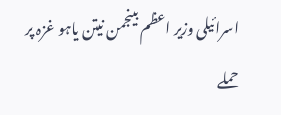اسرائیلی وزیر اعظم بینجمن نیتن یاہو غزہ پر حملے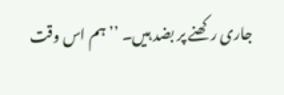جاری رکھنے پر بضد ہیں۔ ’’ہم اس وقت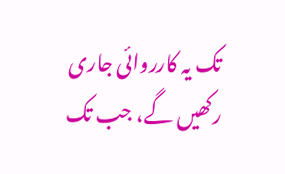تک یہ کارروائی جاری رکھیں گے، جب تک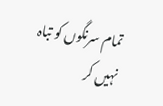تمام سرنگوں کو تباہ نہیں کر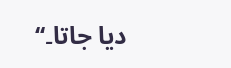دیا جاتا۔‘‘